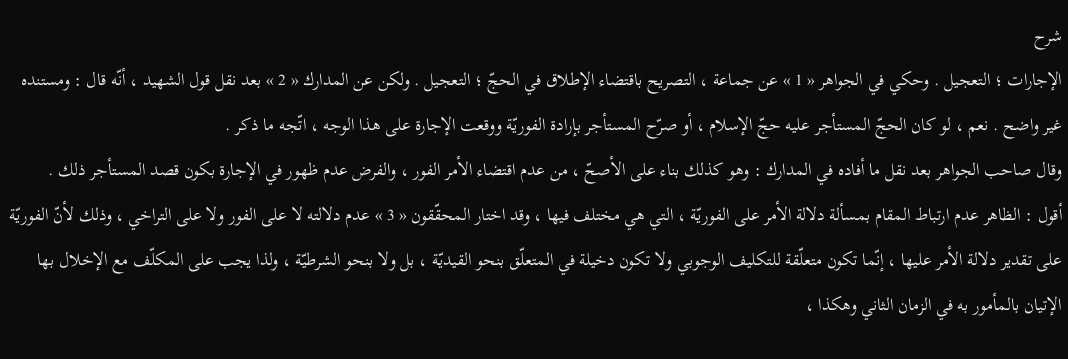شرح
الإجارات ؛ التعجيل . وحكي في الجواهر « 1 » عن جماعة ، التصريح باقتضاء الإطلاق في الحجّ ؛ التعجيل . ولكن عن المدارك « 2 » بعد نقل قول الشهيد ، أنّه قال : ومستنده غير واضح . نعم ، لو كان الحجّ المستأجر عليه حجّ الإسلام ، أو صرّح المستأجر بإرادة الفوريّة ووقعت الإجارة على هذا الوجه ، اتّجه ما ذكر .
وقال صاحب الجواهر بعد نقل ما أفاده في المدارك : وهو كذلك بناء على الأصحّ ، من عدم اقتضاء الأمر الفور ، والفرض عدم ظهور في الإجارة بكون قصد المستأجر ذلك .
أقول : الظاهر عدم ارتباط المقام بمسألة دلالة الأمر على الفوريّة ، التي هي مختلف فيها ، وقد اختار المحقّقون « 3 » عدم دلالته لا على الفور ولا على التراخي ، وذلك لأنّ الفوريّة على تقدير دلالة الأمر عليها ، إنّما تكون متعلّقة للتكليف الوجوبي ولا تكون دخيلة في المتعلّق بنحو القيديّة ، بل ولا بنحو الشرطيّة ، ولذا يجب على المكلّف مع الإخلال بها الإتيان بالمأمور به في الزمان الثاني وهكذا ،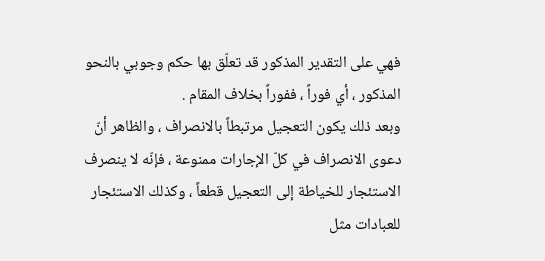فهي على التقدير المذكور قد تعلّق بها حكم وجوبي بالنحو المذكور ، أي فوراً ، ففوراً بخلاف المقام .
وبعد ذلك يكون التعجيل مرتبطاً بالانصراف ، والظاهر أنّ دعوى الانصراف في كلّ الإجارات ممنوعة ، فإنّه لا ينصرف الاستئجار للخياطة إلى التعجيل قطعاً ، وكذلك الاستئجار للعبادات مثل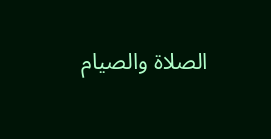الصلاة والصيام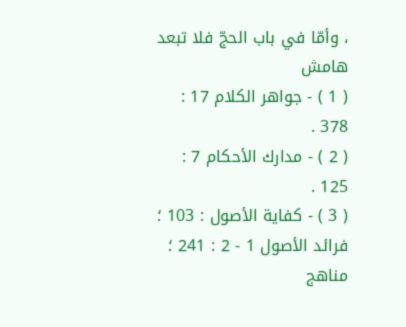، وأمّا في باب الحجّ فلا تبعد
هامش
( 1 ) - جواهر الكلام 17 : 378 .
( 2 ) - مدارك الأحكام 7 : 125 .
( 3 ) - كفاية الأصول : 103 ؛ فرائد الأصول 1 - 2 : 241 ؛ مناهج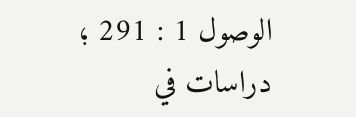الوصول 1 : 291 ؛ دراسات في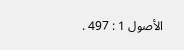الأصول 1 : 497 .